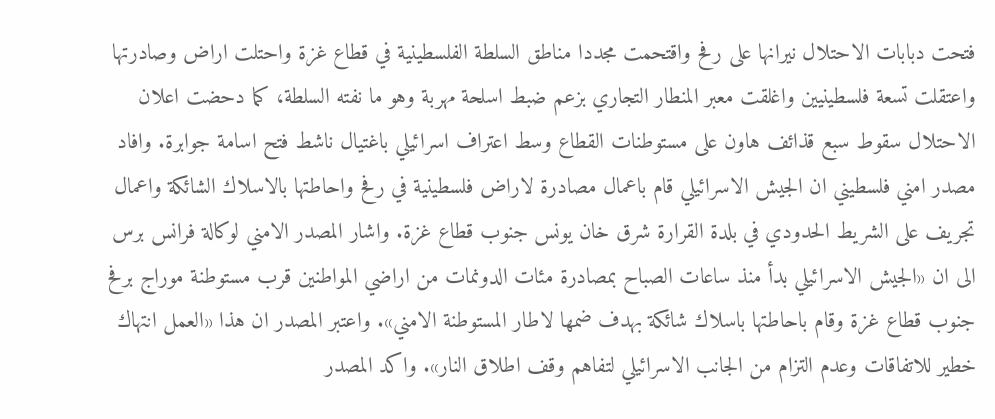فتحت دبابات الاحتلال نيرانها على رفح واقتحمت مجددا مناطق السلطة الفلسطينية في قطاع غزة واحتلت اراض وصادرتها واعتقلت تسعة فلسطينيين واغلقت معبر المنطار التجاري بزعم ضبط اسلحة مهربة وهو ما نفته السلطة، كما دحضت اعلان الاحتلال سقوط سبع قذائف هاون على مستوطنات القطاع وسط اعتراف اسرائيلي باغتيال ناشط فتح اسامة جوابرة. وافاد مصدر امني فلسطيني ان الجيش الاسرائيلي قام باعمال مصادرة لاراض فلسطينية في رفح واحاطتها بالاسلاك الشائكة واعمال تجريف على الشريط الحدودي في بلدة القرارة شرق خان يونس جنوب قطاع غزة. واشار المصدر الامني لوكالة فرانس برس الى ان «الجيش الاسرائيلي بدأ منذ ساعات الصباح بمصادرة مئات الدونمات من اراضي المواطنين قرب مستوطنة موراج برفح جنوب قطاع غزة وقام باحاطتها باسلاك شائكة بهدف ضمها لاطار المستوطنة الامني». واعتبر المصدر ان هذا «العمل انتهاك خطير للاتفاقات وعدم التزام من الجانب الاسرائيلي لتفاهم وقف اطلاق النار». واكد المصدر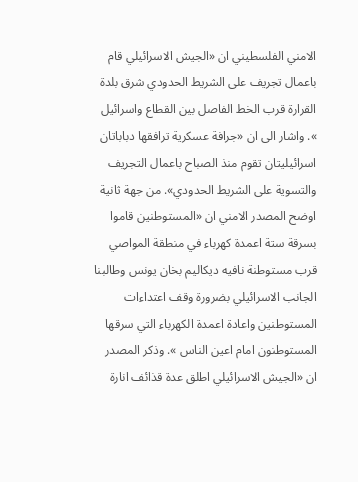الامني الفلسطيني ان «الجيش الاسرائيلي قام باعمال تجريف على الشريط الحدودي شرق بلدة القرارة قرب الخط الفاصل بين القطاع واسرائيل ». واشار الى ان «جرافة عسكرية ترافقها دباباتان اسرائيليتان تقوم منذ الصباح باعمال التجريف والتسوية على الشريط الحدودي». من جهة ثانية اوضح المصدر الامني ان «المستوطنين قاموا بسرقة ستة اعمدة كهرباء في منطقة المواصي قرب مستوطنة نافيه ديكاليم بخان يونس وطالبنا الجانب الاسرائيلي بضرورة وقف اعتداءات المستوطنين واعادة اعمدة الكهرباء التي سرقها المستوطنون امام اعين الناس ». وذكر المصدر ان «الجيش الاسرائيلي اطلق عدة قذائف انارة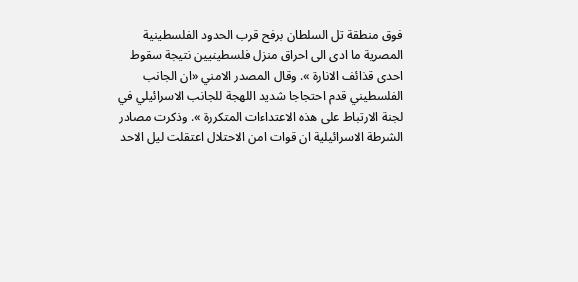فوق منطقة تل السلطان برفح قرب الحدود الفلسطينية المصرية ما ادى الى احراق منزل فلسطينيين نتيجة سقوط احدى قذائف الانارة ». وقال المصدر الامني «ان الجانب الفلسطيني قدم احتجاجا شديد اللهجة للجانب الاسرائيلي في لجنة الارتباط على هذه الاعتداءات المتكررة ». وذكرت مصادر الشرطة الاسرائيلية ان قوات امن الاحتلال اعتقلت ليل الاحد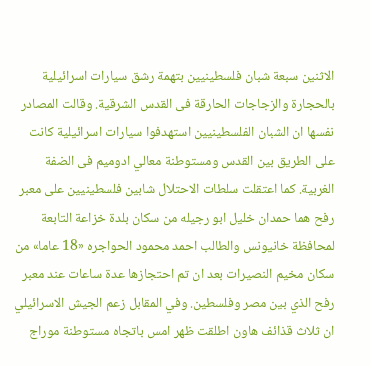الاثنين سبعة شبان فلسطينيين بتهمة رشق سيارات اسرائيلية بالحجارة والزجاجات الحارقة فى القدس الشرقية. وقالت المصادر نفسها ان الشبان الفلسطينيين استهدفوا سيارات اسرائيلية كانت على الطريق بين القدس ومستوطنة معالي ادوميم فى الضفة الغربية. كما اعتقلت سلطات الاحتلال شابين فلسطينيين على معبر رفح هما حمدان خليل ابو رجيله من سكان بلدة خزاعة التابعة لمحافظة خانيونس والطالب احمد محمود الحواجره «18 عاما» من سكان مخيم النصيرات بعد ان تم احتجازها عدة ساعات عند معبر رفح الذي بين مصر وفلسطين. وفي المقابل زعم الجيش الاسرائيلي ان ثلاث قذائف هاون اطلقت ظهر امس باتجاه مستوطنة موراج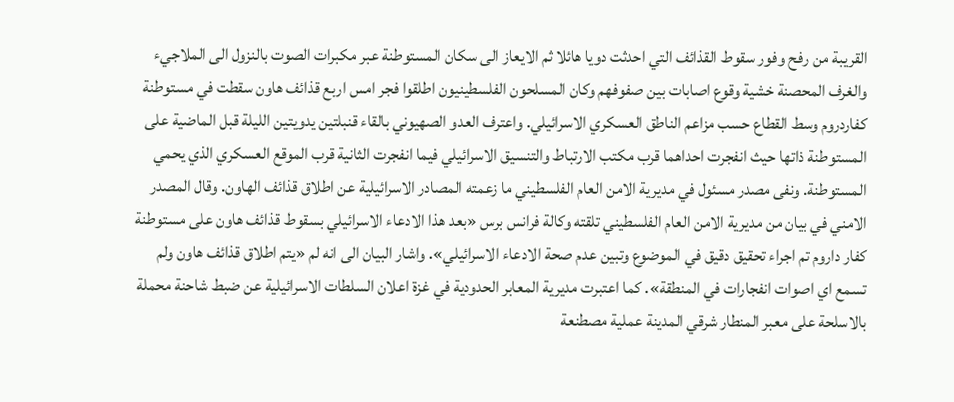القريبة من رفح وفور سقوط القذائف التي احدثت دويا هائلا ثم الايعاز الى سكان المستوطنة عبر مكبرات الصوت بالنزول الى الملاجيء والغرف المحصنة خشية وقوع اصابات بين صفوفهم وكان المسلحون الفلسطينيون اطلقوا فجر امس اربع قذائف هاون سقطت في مستوطنة كفاردروم وسط القطاع حسب مزاعم الناطق العسكري الاسرائيلي. واعترف العدو الصهيوني بالقاء قنبلتين يدويتين الليلة قبل الماضية على المستوطنة ذاتها حيث انفجرت احداهما قرب مكتب الارتباط والتنسيق الاسرائيلي فيما انفجرت الثانية قرب الموقع العسكري الذي يحمي المستوطنة. ونفى مصدر مسئول في مديرية الامن العام الفلسطيني ما زعمته المصادر الاسرائيلية عن اطلاق قذائف الهاون. وقال المصدر الامني في بيان من مديرية الامن العام الفلسطيني تلقته وكالة فرانس برس «بعد هذا الادعاء الاسرائيلي بسقوط قذائف هاون على مستوطنة كفار داروم تم اجراء تحقيق دقيق في الموضوع وتبين عدم صحة الادعاء الاسرائيلي». واشار البيان الى انه لم «يتم اطلاق قذائف هاون ولم تسمع اي اصوات انفجارات في المنطقة». كما اعتبرت مديرية المعابر الحدودية في غزة اعلان السلطات الاسرائيلية عن ضبط شاحنة محملة بالاسلحة على معبر المنطار شرقي المدينة عملية مصطنعة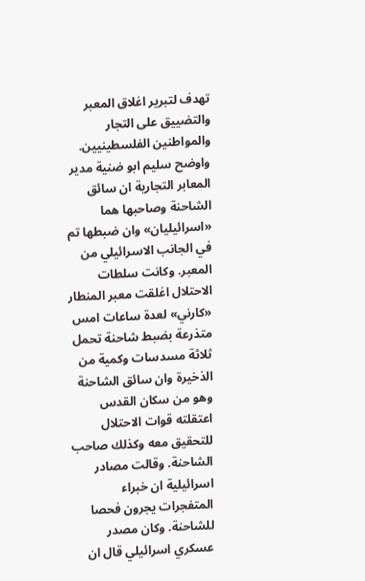تهدف لتبرير اغلاق المعبر والتضييق على التجار والمواطنين الفلسطينيين. واوضح سليم ابو ضنية مدير المعابر التجارية ان سائق الشاحنة وصاحبها هما «اسرائيليان» وان ضبطها تم في الجانب الاسرائيلي من المعبر. وكانت سلطات الاحتلال اغلقت معبر المنطار «كارني» لعدة ساعات امس متذرعة بضبط شاحنة تحمل ثلاثة مسدسات وكمية من الذخيرة وان سائق الشاحنة وهو من سكان القدس اعتقلته قوات الاحتلال للتحقيق معه وكذلك صاحب الشاحنة. وقالت مصادر اسرائيلية ان خبراء المتفجرات يجرون فحصا للشاحنة. وكان مصدر عسكري اسرائيلي قال ان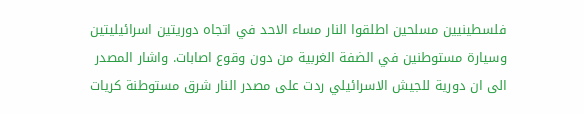فلسطينيين مسلحين اطلقوا النار مساء الاحد في اتجاه دوريتين اسرائيليتين وسيارة مستوطنين في الضفة الغربية من دون وقوع اصابات. واشار المصدر الى ان دورية للجيش الاسرائيلي ردت على مصدر النار شرق مستوطنة كريات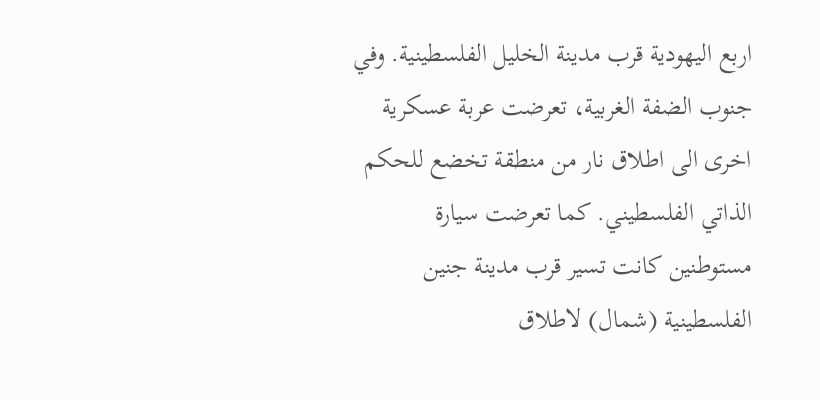اربع اليهودية قرب مدينة الخليل الفلسطينية. وفي جنوب الضفة الغربية، تعرضت عربة عسكرية اخرى الى اطلاق نار من منطقة تخضع للحكم الذاتي الفلسطيني. كما تعرضت سيارة مستوطنين كانت تسير قرب مدينة جنين الفلسطينية (شمال) لاطلاق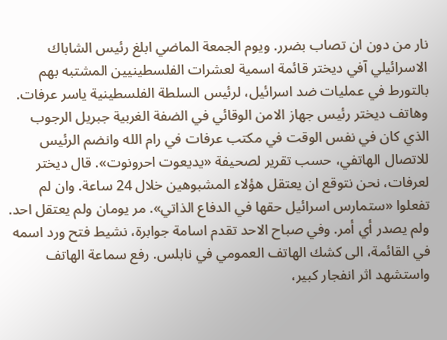نار من دون ان تصاب بضرر. ويوم الجمعة الماضي ابلغ رئيس الشاباك الاسرائيلي آفي ديختر قائمة اسمية لعشرات الفلسطينيين المشتبه بهم بالتورط في عمليات ضد اسرائيل، لرئيس السلطة الفلسطينية ياسر عرفات. وهاتف ديختر رئيس جهاز الامن الوقائي في الضفة الغربية جبريل الرجوب الذي كان في نفس الوقت في مكتب عرفات في رام الله وانضم الرئيس للاتصال الهاتفي، حسب تقرير لصحيفة «يديعوت احرونوت». قال ديختر لعرفات، نحن نتوقع ان يعتقل هؤلاء المشبوهين خلال 24 ساعة. وان لم تفعلوا «ستمارس اسرائيل حقها في الدفاع الذاتي». مر يومان ولم يعتقل احد. ولم يصدر أي أمر. وفي صباح الاحد تقدم اسامة جوابرة، نشيط فتح ورد اسمه في القائمة، الى كشك الهاتف العمومي في نابلس. رفع سماعة الهاتف واستشهد اثر انفجار كبير،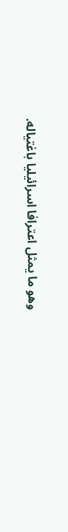وهو ما يمثل اعترافا اسرائيليا باغتياله.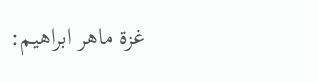غزة ماهر ابراهيم: